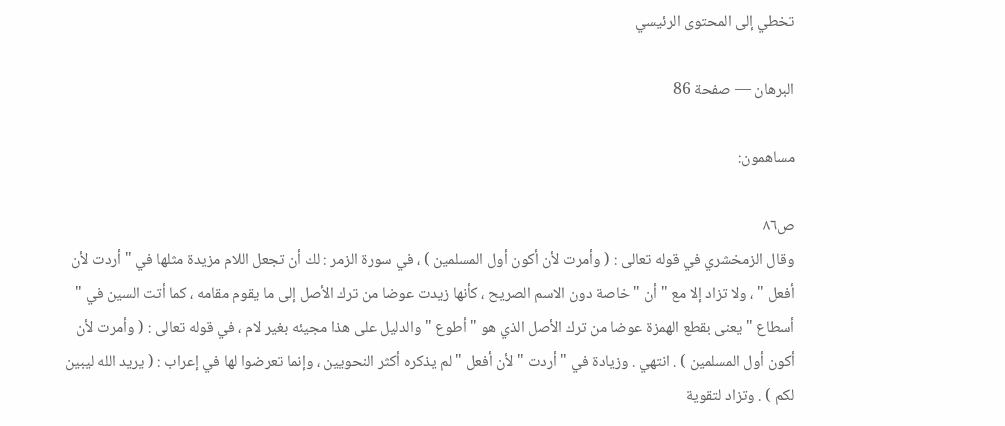تخطي إلى المحتوى الرئيسي

البرهان — صفحة 86

مساهمون:

ص٨٦
وقال الزمخشري في قوله تعالى : ( وأمرت لأن أكون أول المسلمين ) ، في سورة الزمر : لك أن تجعل اللام مزيدة مثلها في " أردت لأن أفعل " ، ولا تزاد إلا مع " أن " خاصة دون الاسم الصريح ، كأنها زيدت عوضا من ترك الأصل إلى ما يقوم مقامه ، كما أتت السين في " أسطاع " يعنى بقطع الهمزة عوضا من ترك الأصل الذي هو " أطوع " والدليل على هذا مجيئه بغير لام ، في قوله تعالى : ( وأمرت لأن أكون أول المسلمين ) . انتهي . وزيادة في " أردت " لأن أفعل " لم يذكره أكثر النحويين ، وإنما تعرضوا لها في إعراب : ( يريد الله ليبين لكم ) . وتزاد لتقوية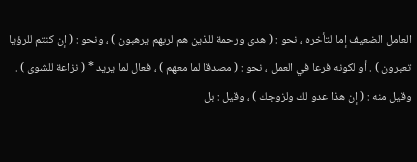العامل الضعيف إما لتأخره ، نحو : ( هدى ورحمة للذين هم لربهم يرهبون ) ، ونحو : ( إن كنتم للرؤيا تعبرون ) . أو لكونه فرعا في العمل ، نحو : ( مصدقا لما معهم ) ، فعال لما يريد * ( نزاعة للشوى ) . وقيل منه : ( إن هذا عدو لك ولزوجك ) ، وقيل : بل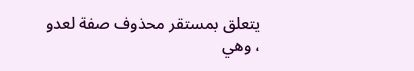يتعلق بمستقر محذوف صفة لعدو ، وهي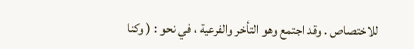للاختصاص . وقد اجتمع وهو التأخر والفرعية ، في نحو : ( وكنا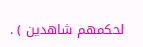لحكمهم شاهدين ) .